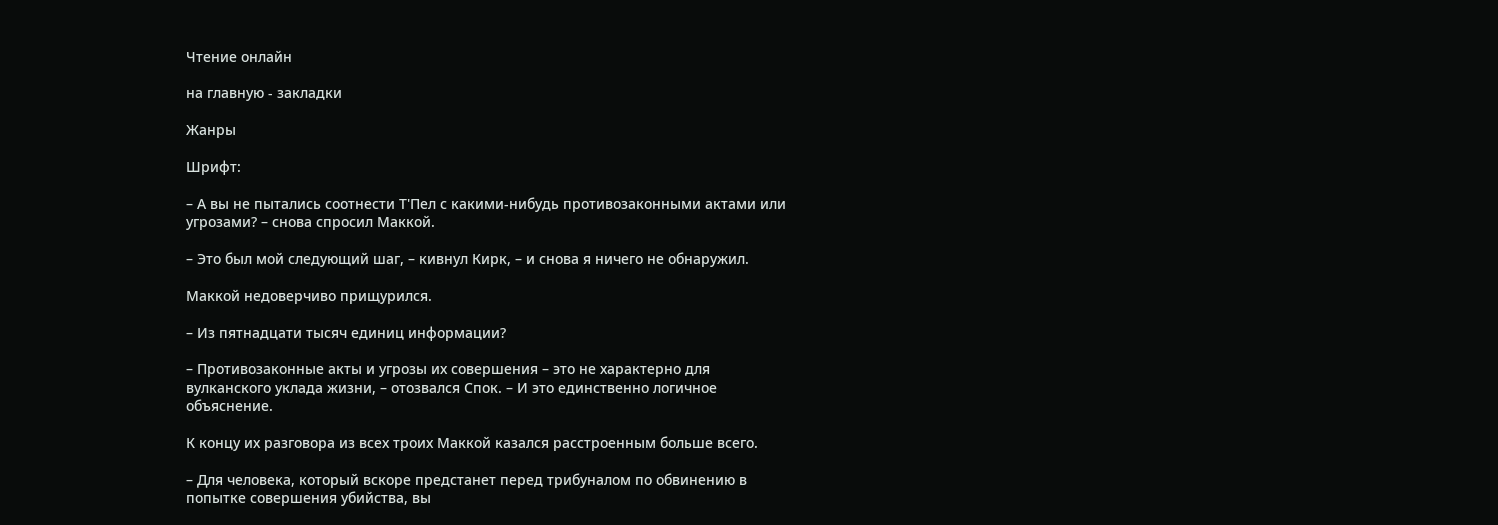Чтение онлайн

на главную - закладки

Жанры

Шрифт:

– А вы не пытались соотнести Т'Пел с какими-нибудь противозаконными актами или угрозами? – снова спросил Маккой.

– Это был мой следующий шаг, – кивнул Кирк, – и снова я ничего не обнаружил.

Маккой недоверчиво прищурился.

– Из пятнадцати тысяч единиц информации?

– Противозаконные акты и угрозы их совершения – это не характерно для вулканского уклада жизни, – отозвался Спок. – И это единственно логичное объяснение.

К концу их разговора из всех троих Маккой казался расстроенным больше всего.

– Для человека, который вскоре предстанет перед трибуналом по обвинению в попытке совершения убийства, вы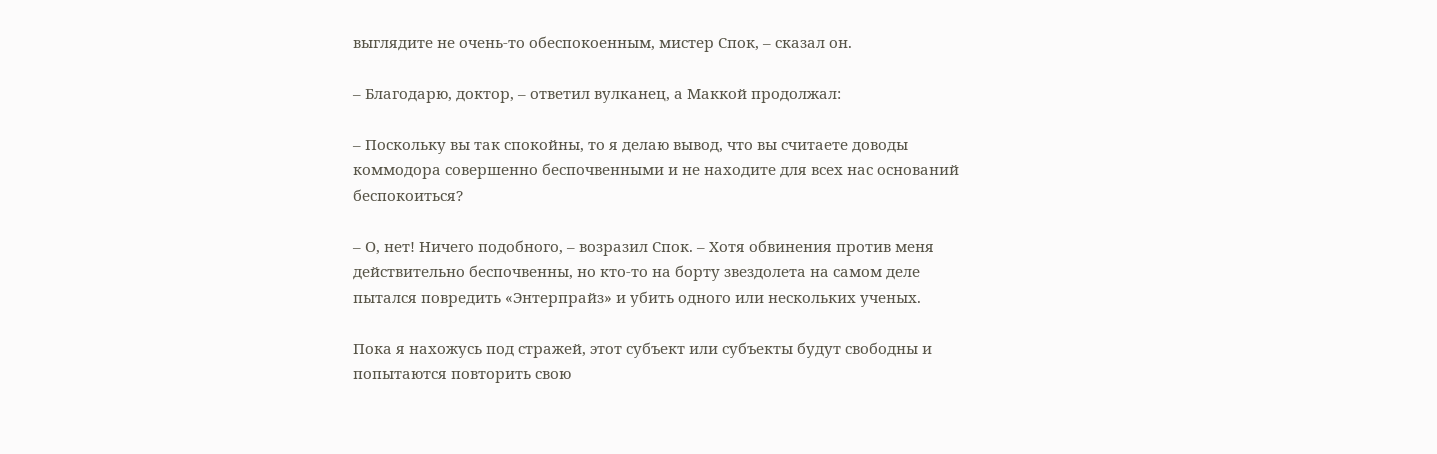выглядите не очень-то обеспокоенным, мистер Спок, – сказал он.

– Благодарю, доктор, – ответил вулканец, а Маккой продолжал:

– Поскольку вы так спокойны, то я делаю вывод, что вы считаете доводы коммодора совершенно беспочвенными и не находите для всех нас оснований беспокоиться?

– О, нет! Ничего подобного, – возразил Спок. – Хотя обвинения против меня действительно беспочвенны, но кто-то на борту звездолета на самом деле пытался повредить «Энтерпрайз» и убить одного или нескольких ученых.

Пока я нахожусь под стражей, этот субъект или субъекты будут свободны и попытаются повторить свою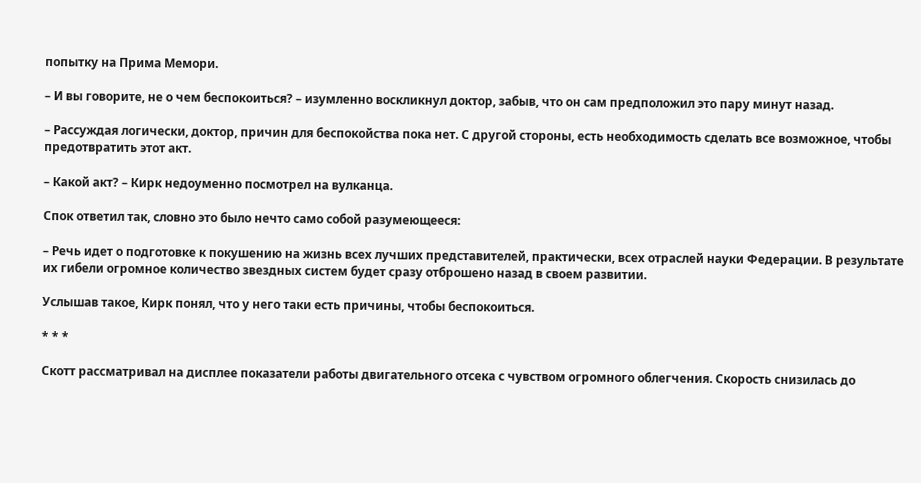попытку на Прима Мемори.

– И вы говорите, не о чем беспокоиться? – изумленно воскликнул доктор, забыв, что он сам предположил это пару минут назад.

– Рассуждая логически, доктор, причин для беспокойства пока нет. С другой стороны, есть необходимость сделать все возможное, чтобы предотвратить этот акт.

– Какой акт? – Кирк недоуменно посмотрел на вулканца.

Спок ответил так, словно это было нечто само собой разумеющееся:

– Речь идет о подготовке к покушению на жизнь всех лучших представителей, практически, всех отраслей науки Федерации. В результате их гибели огромное количество звездных систем будет сразу отброшено назад в своем развитии.

Услышав такое, Кирк понял, что у него таки есть причины, чтобы беспокоиться.

* * *

Скотт рассматривал на дисплее показатели работы двигательного отсека с чувством огромного облегчения. Скорость снизилась до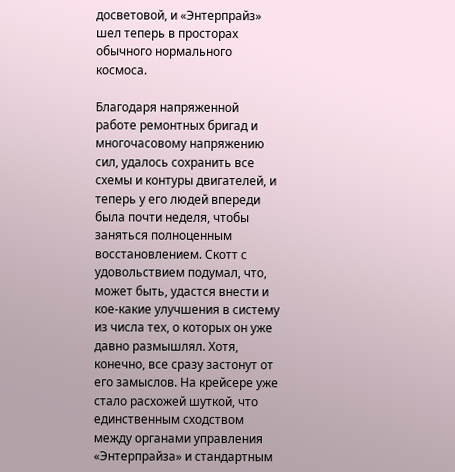досветовой, и «Энтерпрайз» шел теперь в просторах обычного нормального космоса.

Благодаря напряженной работе ремонтных бригад и многочасовому напряжению сил, удалось сохранить все схемы и контуры двигателей, и теперь у его людей впереди была почти неделя, чтобы заняться полноценным восстановлением. Скотт с удовольствием подумал, что, может быть, удастся внести и кое-какие улучшения в систему из числа тех, о которых он уже давно размышлял. Хотя, конечно, все сразу застонут от его замыслов. На крейсере уже стало расхожей шуткой, что единственным сходством между органами управления «Энтерпрайза» и стандартным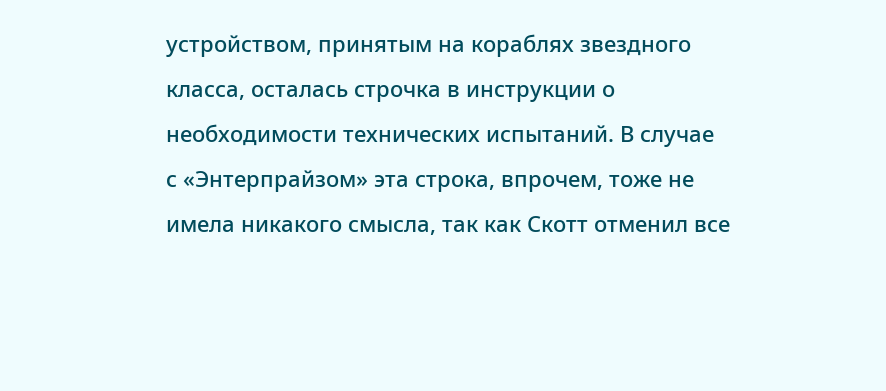устройством, принятым на кораблях звездного класса, осталась строчка в инструкции о необходимости технических испытаний. В случае с «Энтерпрайзом» эта строка, впрочем, тоже не имела никакого смысла, так как Скотт отменил все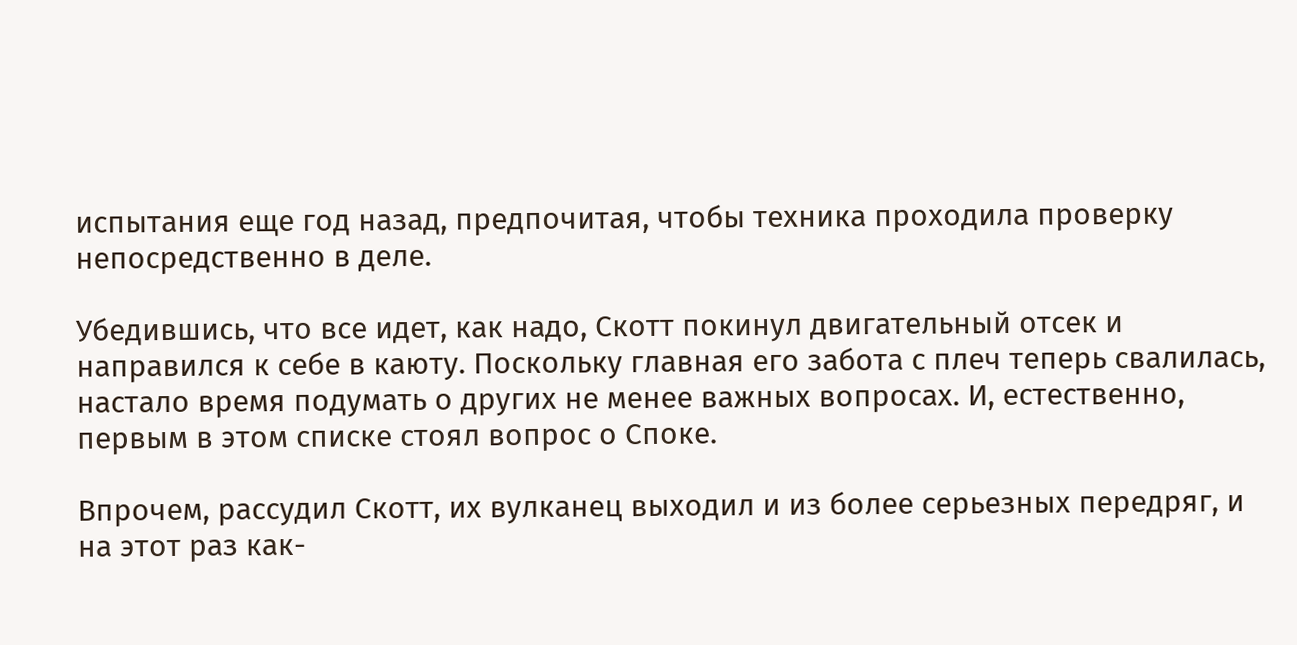испытания еще год назад, предпочитая, чтобы техника проходила проверку непосредственно в деле.

Убедившись, что все идет, как надо, Скотт покинул двигательный отсек и направился к себе в каюту. Поскольку главная его забота с плеч теперь свалилась, настало время подумать о других не менее важных вопросах. И, естественно, первым в этом списке стоял вопрос о Споке.

Впрочем, рассудил Скотт, их вулканец выходил и из более серьезных передряг, и на этот раз как-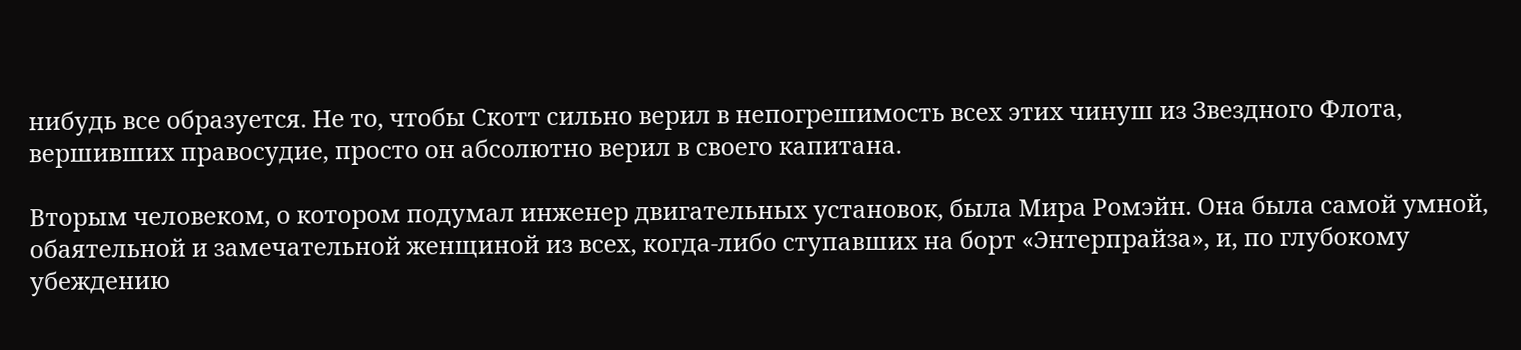нибудь все образуется. Не то, чтобы Скотт сильно верил в непогрешимость всех этих чинуш из Звездного Флота, вершивших правосудие, просто он абсолютно верил в своего капитана.

Вторым человеком, о котором подумал инженер двигательных установок, была Мира Ромэйн. Она была самой умной, обаятельной и замечательной женщиной из всех, когда-либо ступавших на борт «Энтерпрайза», и, по глубокому убеждению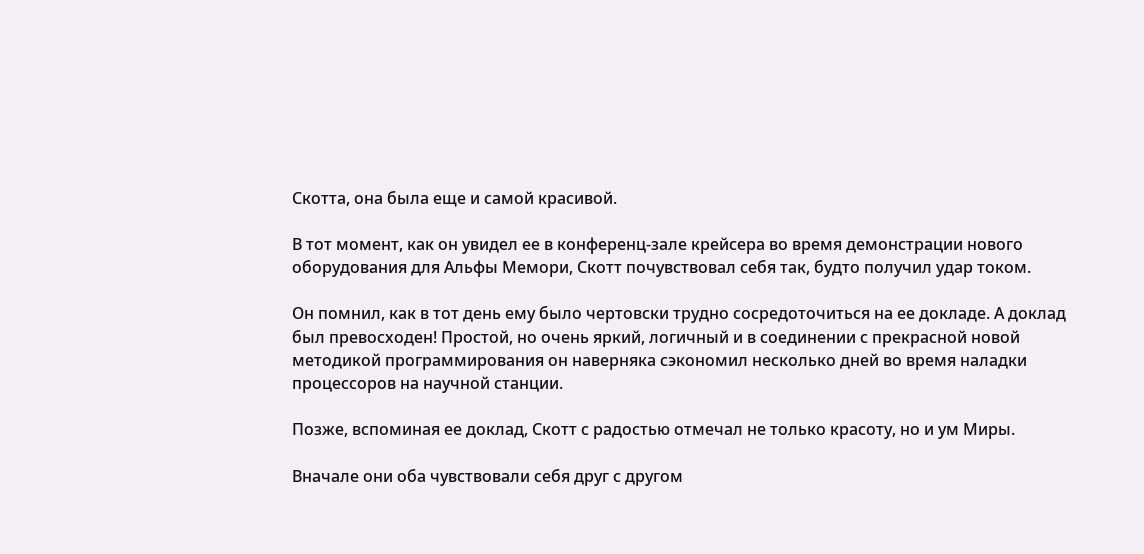Скотта, она была еще и самой красивой.

В тот момент, как он увидел ее в конференц-зале крейсера во время демонстрации нового оборудования для Альфы Мемори, Скотт почувствовал себя так, будто получил удар током.

Он помнил, как в тот день ему было чертовски трудно сосредоточиться на ее докладе. А доклад был превосходен! Простой, но очень яркий, логичный и в соединении с прекрасной новой методикой программирования он наверняка сэкономил несколько дней во время наладки процессоров на научной станции.

Позже, вспоминая ее доклад, Скотт с радостью отмечал не только красоту, но и ум Миры.

Вначале они оба чувствовали себя друг с другом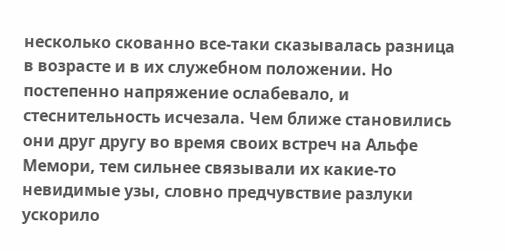несколько скованно все-таки сказывалась разница в возрасте и в их служебном положении. Но постепенно напряжение ослабевало, и стеснительность исчезала. Чем ближе становились они друг другу во время своих встреч на Альфе Мемори, тем сильнее связывали их какие-то невидимые узы, словно предчувствие разлуки ускорило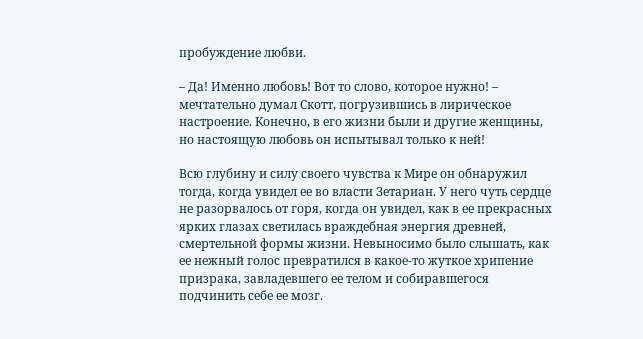пробуждение любви.

– Да! Именно любовь! Вот то слово, которое нужно! – мечтательно думал Скотт, погрузившись в лирическое настроение. Конечно, в его жизни были и другие женщины, но настоящую любовь он испытывал только к ней!

Всю глубину и силу своего чувства к Мире он обнаружил тогда, когда увидел ее во власти Зетариан. У него чуть сердце не разорвалось от горя, когда он увидел, как в ее прекрасных ярких глазах светилась враждебная энергия древней, смертельной формы жизни. Невыносимо было слышать, как ее нежный голос превратился в какое-то жуткое хрипение призрака, завладевшего ее телом и собиравшегося подчинить себе ее мозг.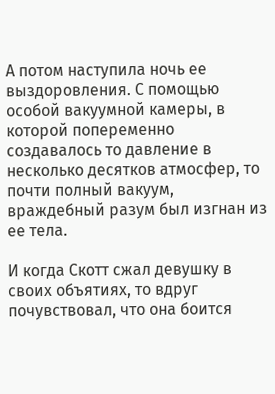А потом наступила ночь ее выздоровления. С помощью особой вакуумной камеры, в которой попеременно создавалось то давление в несколько десятков атмосфер, то почти полный вакуум, враждебный разум был изгнан из ее тела.

И когда Скотт сжал девушку в своих объятиях, то вдруг почувствовал, что она боится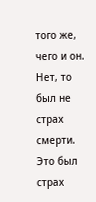того же, чего и он. Нет, то был не страх смерти. Это был страх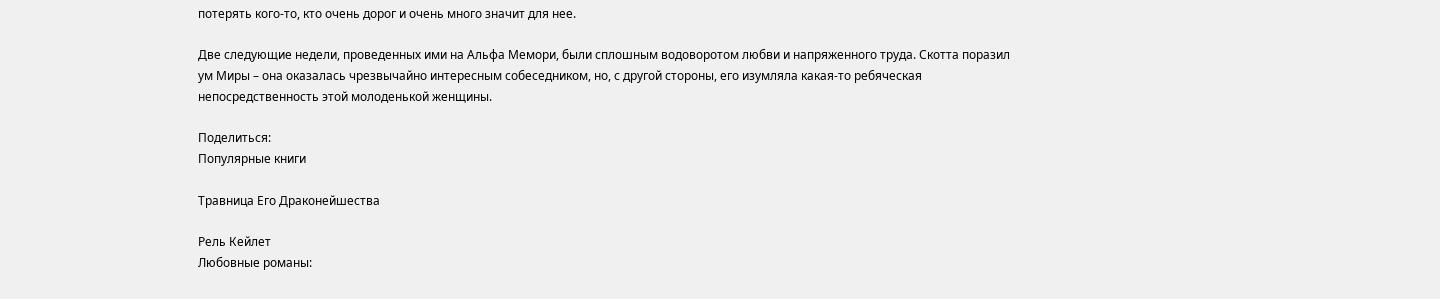потерять кого-то, кто очень дорог и очень много значит для нее.

Две следующие недели, проведенных ими на Альфа Мемори, были сплошным водоворотом любви и напряженного труда. Скотта поразил ум Миры – она оказалась чрезвычайно интересным собеседником, но, с другой стороны, его изумляла какая-то ребяческая непосредственность этой молоденькой женщины.

Поделиться:
Популярные книги

Травница Его Драконейшества

Рель Кейлет
Любовные романы: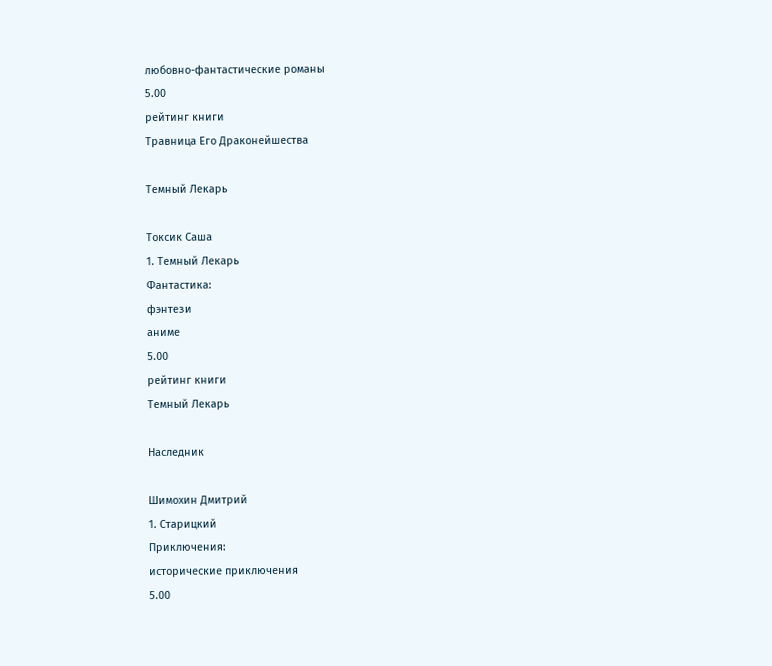любовно-фантастические романы
5.00
рейтинг книги
Травница Его Драконейшества

Темный Лекарь

Токсик Саша
1. Темный Лекарь
Фантастика:
фэнтези
аниме
5.00
рейтинг книги
Темный Лекарь

Наследник

Шимохин Дмитрий
1. Старицкий
Приключения:
исторические приключения
5.00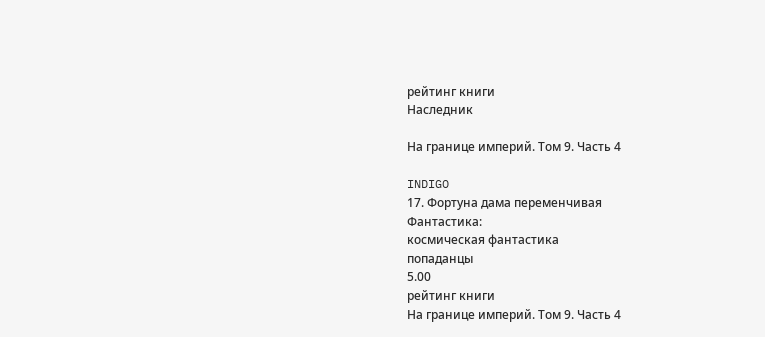рейтинг книги
Наследник

На границе империй. Том 9. Часть 4

INDIGO
17. Фортуна дама переменчивая
Фантастика:
космическая фантастика
попаданцы
5.00
рейтинг книги
На границе империй. Том 9. Часть 4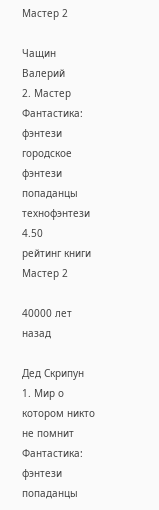Мастер 2

Чащин Валерий
2. Мастер
Фантастика:
фэнтези
городское фэнтези
попаданцы
технофэнтези
4.50
рейтинг книги
Мастер 2

40000 лет назад

Дед Скрипун
1. Мир о котором никто не помнит
Фантастика:
фэнтези
попаданцы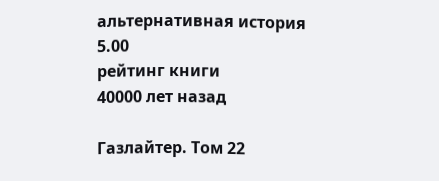альтернативная история
5.00
рейтинг книги
40000 лет назад

Газлайтер. Том 22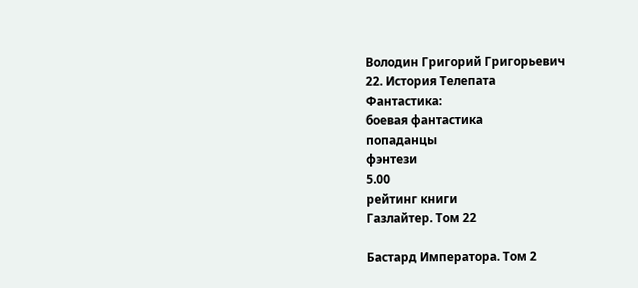Володин Григорий Григорьевич
22. История Телепата
Фантастика:
боевая фантастика
попаданцы
фэнтези
5.00
рейтинг книги
Газлайтер. Том 22

Бастард Императора. Том 2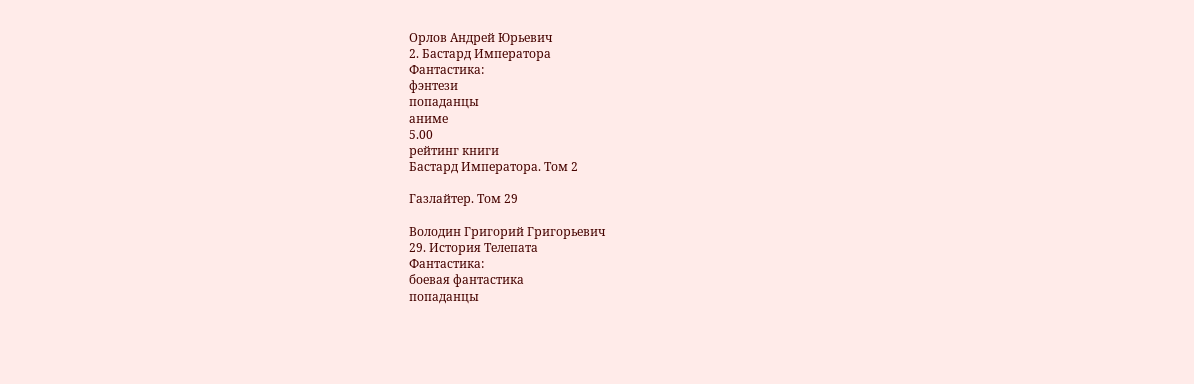Орлов Андрей Юрьевич
2. Бастард Императора
Фантастика:
фэнтези
попаданцы
аниме
5.00
рейтинг книги
Бастард Императора. Том 2

Газлайтер. Том 29

Володин Григорий Григорьевич
29. История Телепата
Фантастика:
боевая фантастика
попаданцы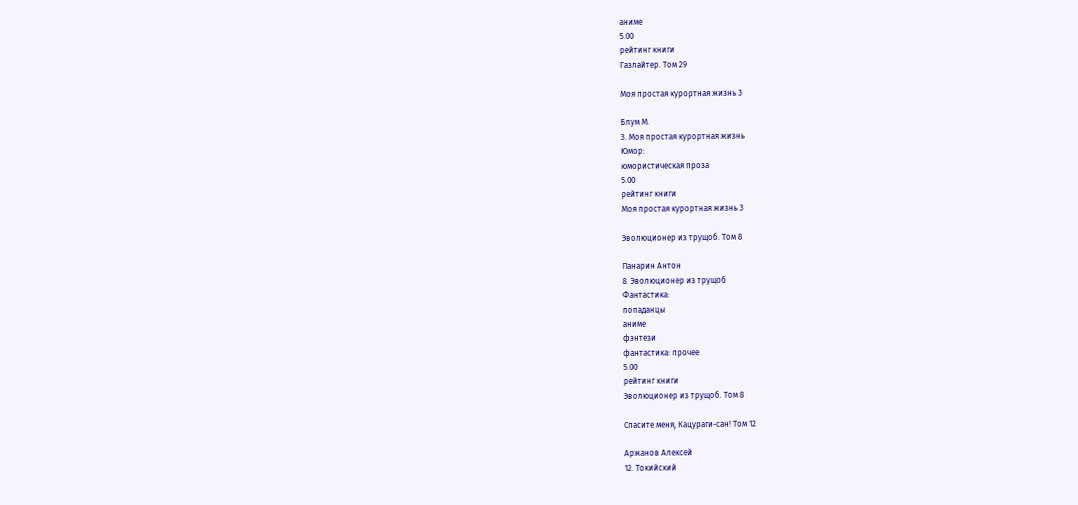аниме
5.00
рейтинг книги
Газлайтер. Том 29

Моя простая курортная жизнь 3

Блум М.
3. Моя простая курортная жизнь
Юмор:
юмористическая проза
5.00
рейтинг книги
Моя простая курортная жизнь 3

Эволюционер из трущоб. Том 8

Панарин Антон
8. Эволюционер из трущоб
Фантастика:
попаданцы
аниме
фэнтези
фантастика: прочее
5.00
рейтинг книги
Эволюционер из трущоб. Том 8

Спасите меня, Кацураги-сан! Том 12

Аржанов Алексей
12. Токийский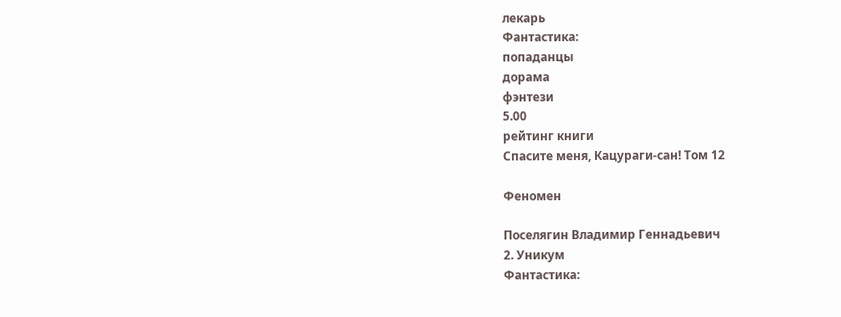лекарь
Фантастика:
попаданцы
дорама
фэнтези
5.00
рейтинг книги
Спасите меня, Кацураги-сан! Том 12

Феномен

Поселягин Владимир Геннадьевич
2. Уникум
Фантастика: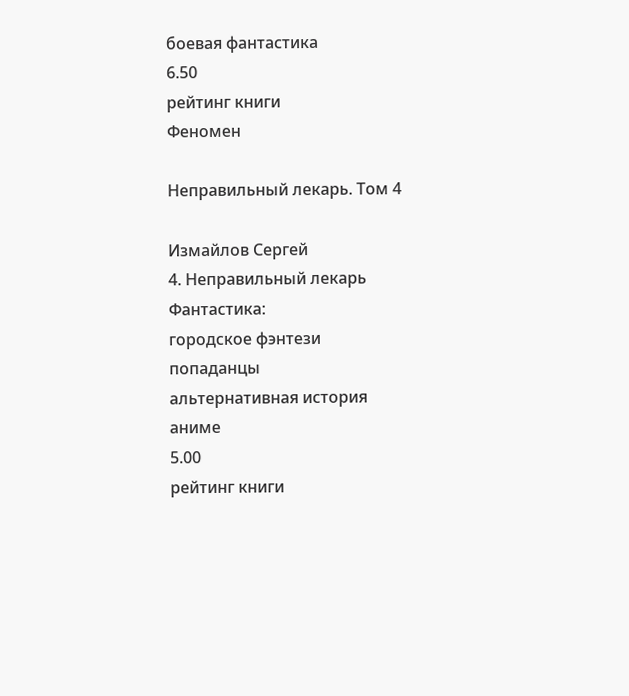боевая фантастика
6.50
рейтинг книги
Феномен

Неправильный лекарь. Том 4

Измайлов Сергей
4. Неправильный лекарь
Фантастика:
городское фэнтези
попаданцы
альтернативная история
аниме
5.00
рейтинг книги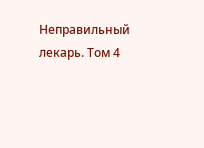Неправильный лекарь. Том 4